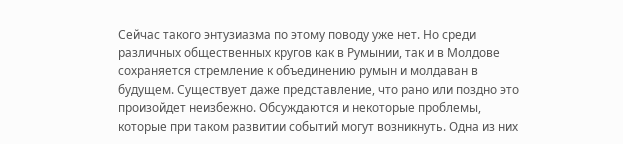Сейчас такого энтузиазма по этому поводу уже нет. Но среди различных общественных кругов как в Румынии, так и в Молдове сохраняется стремление к объединению румын и молдаван в будущем. Существует даже представление, что рано или поздно это произойдет неизбежно. Обсуждаются и некоторые проблемы, которые при таком развитии событий могут возникнуть. Одна из них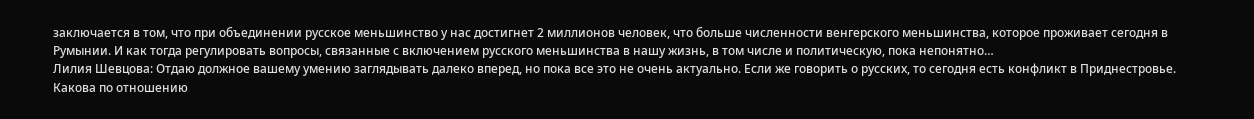заключается в том, что при объединении русское меньшинство у нас достигнет 2 миллионов человек, что больше численности венгерского меньшинства, которое проживает сегодня в Румынии. И как тогда регулировать вопросы, связанные с включением русского меньшинства в нашу жизнь, в том числе и политическую, пока непонятно…
Лилия Шевцова: Отдаю должное вашему умению заглядывать далеко вперед, но пока все это не очень актуально. Если же говорить о русских, то сегодня есть конфликт в Приднестровье. Какова по отношению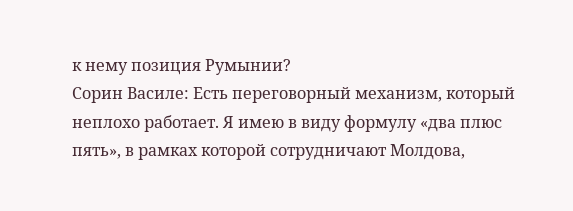к нему позиция Румынии?
Сорин Василе: Есть переговорный механизм, который неплохо работает. Я имею в виду формулу «два плюс пять», в рамках которой сотрудничают Молдова,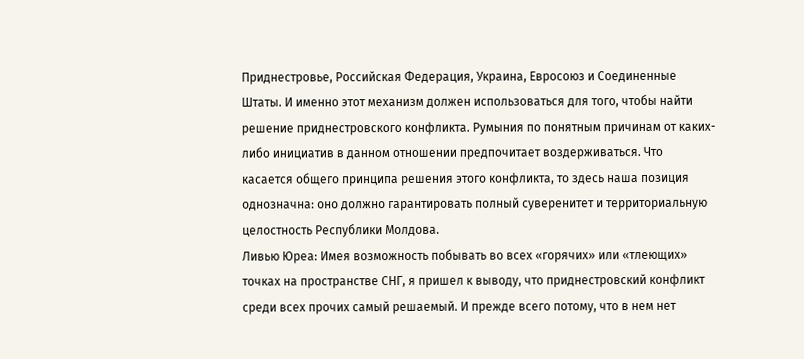Приднестровье, Российская Федерация, Украина, Евросоюз и Соединенные Штаты. И именно этот механизм должен использоваться для того, чтобы найти решение приднестровского конфликта. Румыния по понятным причинам от каких-либо инициатив в данном отношении предпочитает воздерживаться. Что касается общего принципа решения этого конфликта, то здесь наша позиция однозначна: оно должно гарантировать полный суверенитет и территориальную целостность Республики Молдова.
Ливью Юреа: Имея возможность побывать во всех «горячих» или «тлеющих» точках на пространстве СНГ, я пришел к выводу, что приднестровский конфликт среди всех прочих самый решаемый. И прежде всего потому, что в нем нет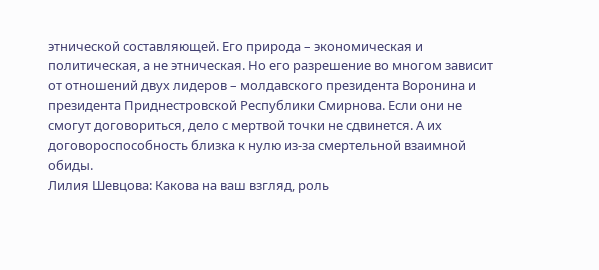этнической составляющей. Его природа – экономическая и политическая, а не этническая. Но его разрешение во многом зависит от отношений двух лидеров – молдавского президента Воронина и президента Приднестровской Республики Смирнова. Если они не смогут договориться, дело с мертвой точки не сдвинется. А их договороспособность близка к нулю из-за смертельной взаимной обиды.
Лилия Шевцова: Какова на ваш взгляд, роль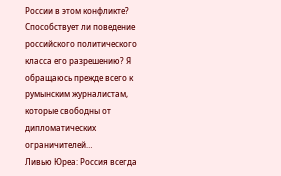России в этом конфликте? Способствует ли поведение российского политического класса его разрешению? Я обращаюсь прежде всего к румынским журналистам, которые свободны от дипломатических ограничителей…
Ливью Юреа: Россия всегда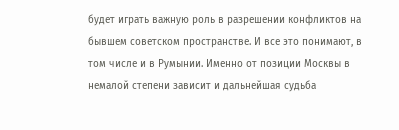будет играть важную роль в разрешении конфликтов на бывшем советском пространстве. И все это понимают, в том числе и в Румынии. Именно от позиции Москвы в немалой степени зависит и дальнейшая судьба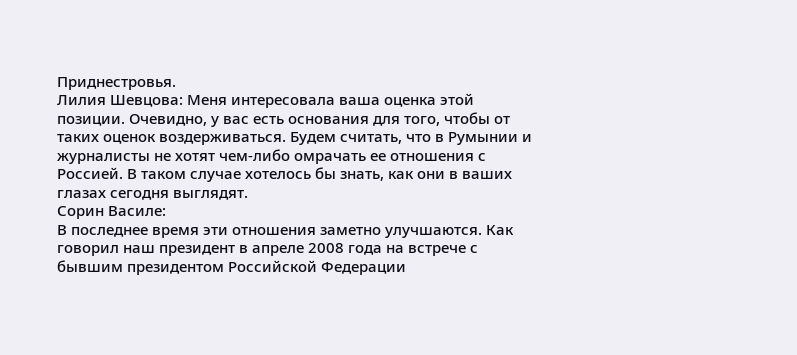Приднестровья.
Лилия Шевцова: Меня интересовала ваша оценка этой позиции. Очевидно, у вас есть основания для того, чтобы от таких оценок воздерживаться. Будем считать, что в Румынии и журналисты не хотят чем-либо омрачать ее отношения с Россией. В таком случае хотелось бы знать, как они в ваших глазах сегодня выглядят.
Сорин Василе:
В последнее время эти отношения заметно улучшаются. Как говорил наш президент в апреле 2008 года на встрече с бывшим президентом Российской Федерации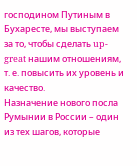господином Путиным в Бухаресте, мы выступаем за то, чтобы сделать up-great нашим отношениям, т. е. повысить их уровень и качество.
Назначение нового посла Румынии в России – один из тех шагов, которые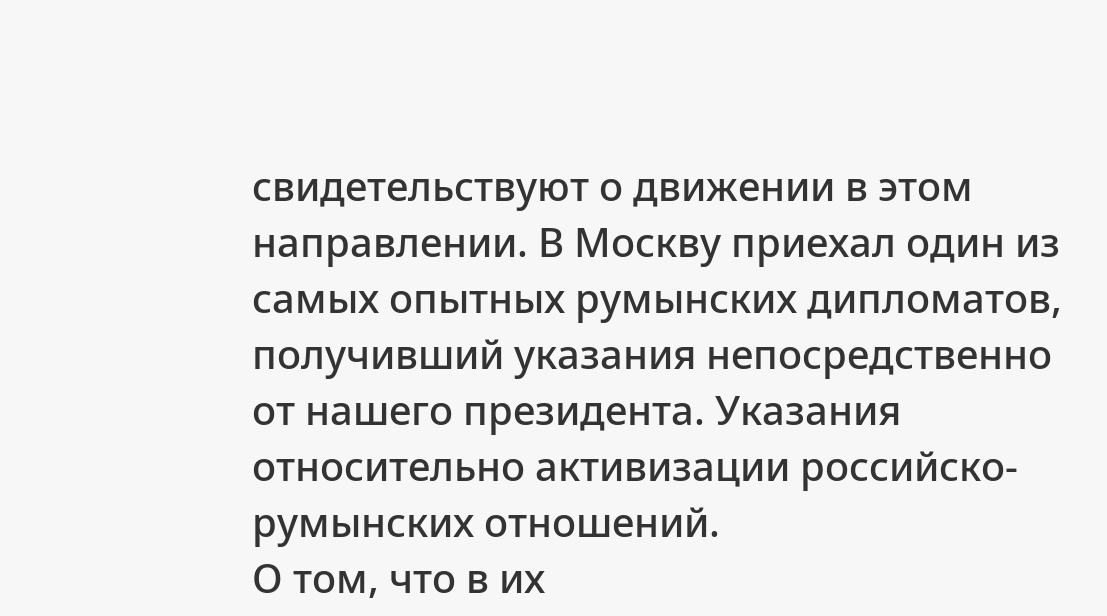свидетельствуют о движении в этом направлении. В Москву приехал один из самых опытных румынских дипломатов, получивший указания непосредственно от нашего президента. Указания относительно активизации российско-румынских отношений.
О том, что в их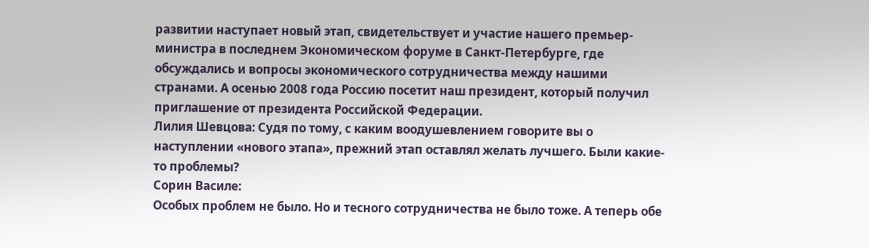развитии наступает новый этап, свидетельствует и участие нашего премьер-министра в последнем Экономическом форуме в Санкт-Петербурге, где обсуждались и вопросы экономического сотрудничества между нашими странами. А осенью 2008 года Россию посетит наш президент, который получил приглашение от президента Российской Федерации.
Лилия Шевцова: Судя по тому, с каким воодушевлением говорите вы о наступлении «нового этапа», прежний этап оставлял желать лучшего. Были какие-то проблемы?
Сорин Василе:
Особых проблем не было. Но и тесного сотрудничества не было тоже. А теперь обе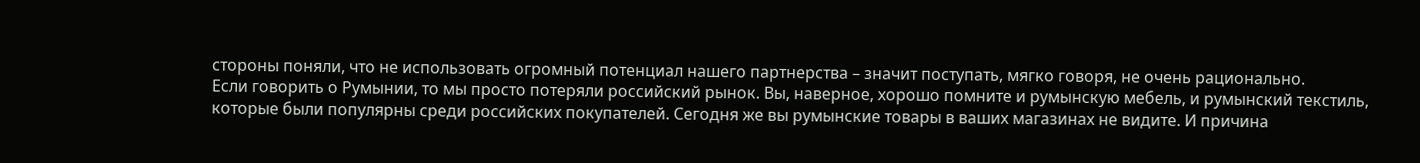стороны поняли, что не использовать огромный потенциал нашего партнерства – значит поступать, мягко говоря, не очень рационально.
Если говорить о Румынии, то мы просто потеряли российский рынок. Вы, наверное, хорошо помните и румынскую мебель, и румынский текстиль, которые были популярны среди российских покупателей. Сегодня же вы румынские товары в ваших магазинах не видите. И причина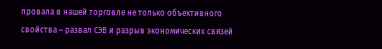провала в нашей торговле не только объективного свойства – развал СЭВ и разрыв экономических связей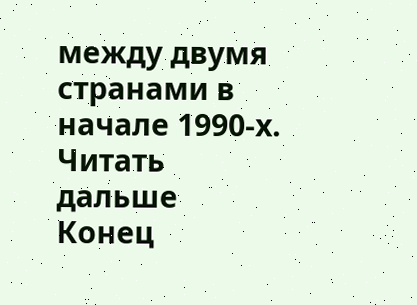между двумя странами в начале 1990-х.
Читать дальше
Конец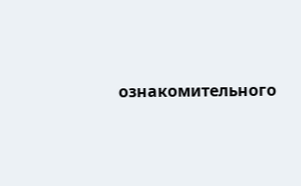ознакомительного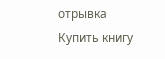отрывка
Купить книгу